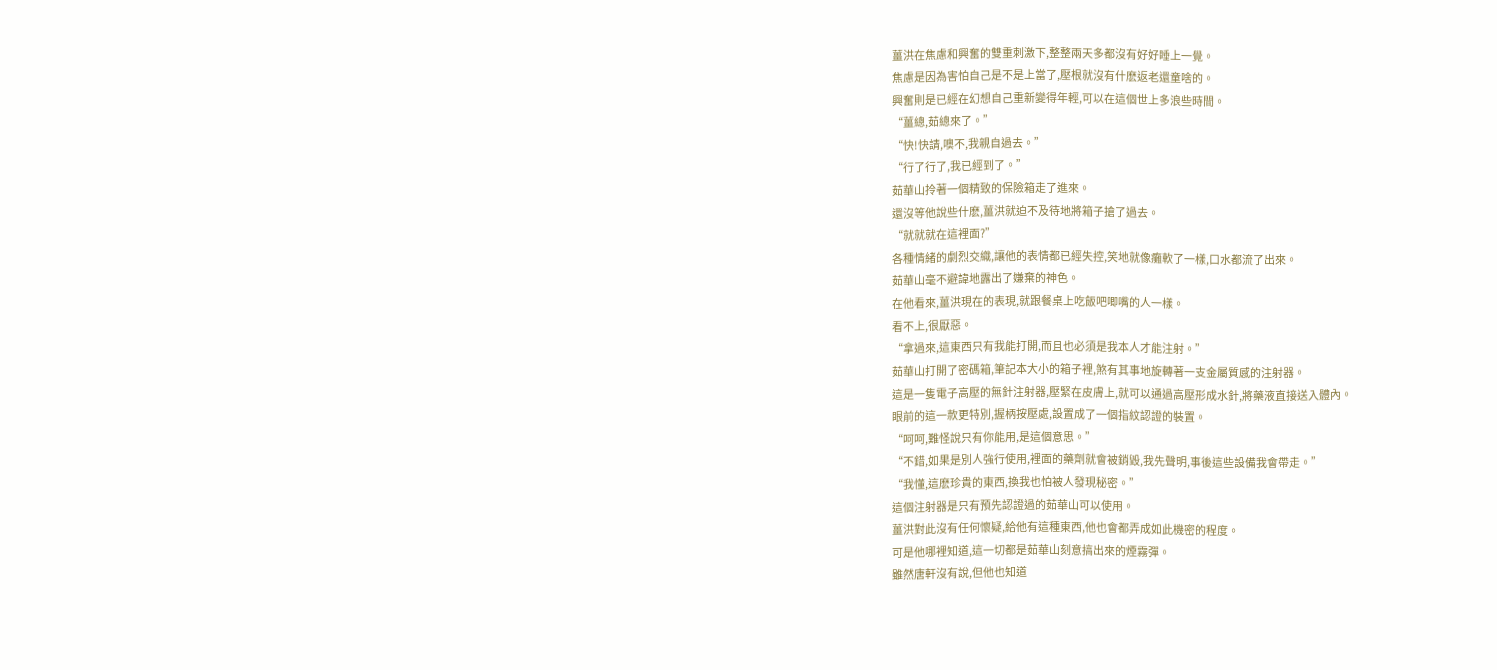薑洪在焦慮和興奮的雙重刺激下,整整兩天多都沒有好好睡上一覺。
焦慮是因為害怕自己是不是上當了,壓根就沒有什麽返老還童啥的。
興奮則是已經在幻想自己重新變得年輕,可以在這個世上多浪些時間。
“薑總,茹總來了。”
“快!快請,噢不,我親自過去。”
“行了行了,我已經到了。”
茹華山拎著一個精致的保險箱走了進來。
還沒等他說些什麽,薑洪就迫不及待地將箱子搶了過去。
“就就就在這裡面?”
各種情緒的劇烈交織,讓他的表情都已經失控,笑地就像癱軟了一樣,口水都流了出來。
茹華山毫不避諱地露出了嫌棄的神色。
在他看來,薑洪現在的表現,就跟餐桌上吃飯吧唧嘴的人一樣。
看不上,很厭惡。
“拿過來,這東西只有我能打開,而且也必須是我本人才能注射。”
茹華山打開了密碼箱,筆記本大小的箱子裡,煞有其事地旋轉著一支金屬質感的注射器。
這是一隻電子高壓的無針注射器,壓緊在皮膚上,就可以通過高壓形成水針,將藥液直接送入體內。
眼前的這一款更特別,握柄按壓處,設置成了一個指紋認證的裝置。
“呵呵,難怪說只有你能用,是這個意思。”
“不錯,如果是別人強行使用,裡面的藥劑就會被銷毀,我先聲明,事後這些設備我會帶走。”
“我懂,這麽珍貴的東西,換我也怕被人發現秘密。”
這個注射器是只有預先認證過的茹華山可以使用。
薑洪對此沒有任何懷疑,給他有這種東西,他也會都弄成如此機密的程度。
可是他哪裡知道,這一切都是茹華山刻意搞出來的煙霧彈。
雖然唐軒沒有說,但他也知道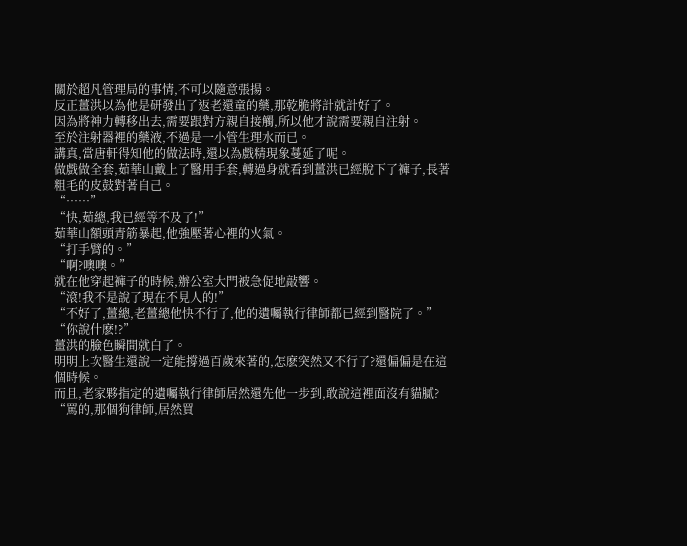關於超凡管理局的事情,不可以隨意張揚。
反正薑洪以為他是研發出了返老還童的藥,那乾脆將計就計好了。
因為將神力轉移出去,需要跟對方親自接觸,所以他才說需要親自注射。
至於注射器裡的藥液,不過是一小管生理水而已。
講真,當唐軒得知他的做法時,還以為戲精現象蔓延了呢。
做戲做全套,茹華山戴上了醫用手套,轉過身就看到薑洪已經脫下了褲子,長著粗毛的皮鼓對著自己。
“……”
“快,茹總,我已經等不及了!”
茹華山額頭青筋暴起,他強壓著心裡的火氣。
“打手臂的。”
“啊?噢噢。”
就在他穿起褲子的時候,辦公室大門被急促地敲響。
“滾!我不是說了現在不見人的!”
“不好了,薑總,老薑總他快不行了,他的遺囑執行律師都已經到醫院了。”
“你說什麽!?”
薑洪的臉色瞬間就白了。
明明上次醫生還說一定能撐過百歲來著的,怎麽突然又不行了?還偏偏是在這個時候。
而且,老家夥指定的遺囑執行律師居然還先他一步到,敢說這裡面沒有貓膩?
“罵的,那個狗律師,居然買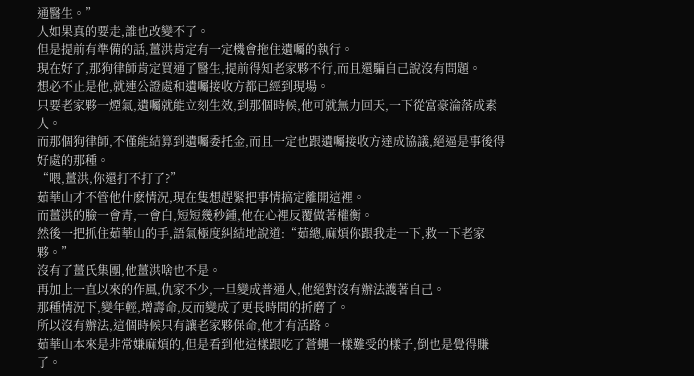通醫生。”
人如果真的要走,誰也改變不了。
但是提前有準備的話,薑洪肯定有一定機會拖住遺囑的執行。
現在好了,那狗律師肯定買通了醫生,提前得知老家夥不行,而且還騙自己說沒有問題。
想必不止是他,就連公證處和遺囑接收方都已經到現場。
只要老家夥一煙氣,遺囑就能立刻生效,到那個時候,他可就無力回天,一下從富豪淪落成素人。
而那個狗律師,不僅能結算到遺囑委托金,而且一定也跟遺囑接收方達成協議,絕逼是事後得好處的那種。
“喂,薑洪,你還打不打了?”
茹華山才不管他什麽情況,現在隻想趕緊把事情搞定離開這裡。
而薑洪的臉一會青,一會白,短短幾秒鍾,他在心裡反覆做著權衡。
然後一把抓住茹華山的手,語氣極度糾結地說道:“茹總,麻煩你跟我走一下,救一下老家夥。”
沒有了薑氏集團,他薑洪啥也不是。
再加上一直以來的作風,仇家不少,一旦變成普通人,他絕對沒有辦法護著自己。
那種情況下,變年輕,增壽命,反而變成了更長時間的折磨了。
所以沒有辦法,這個時候只有讓老家夥保命,他才有活路。
茹華山本來是非常嫌麻煩的,但是看到他這樣跟吃了蒼蠅一樣難受的樣子,倒也是覺得賺了。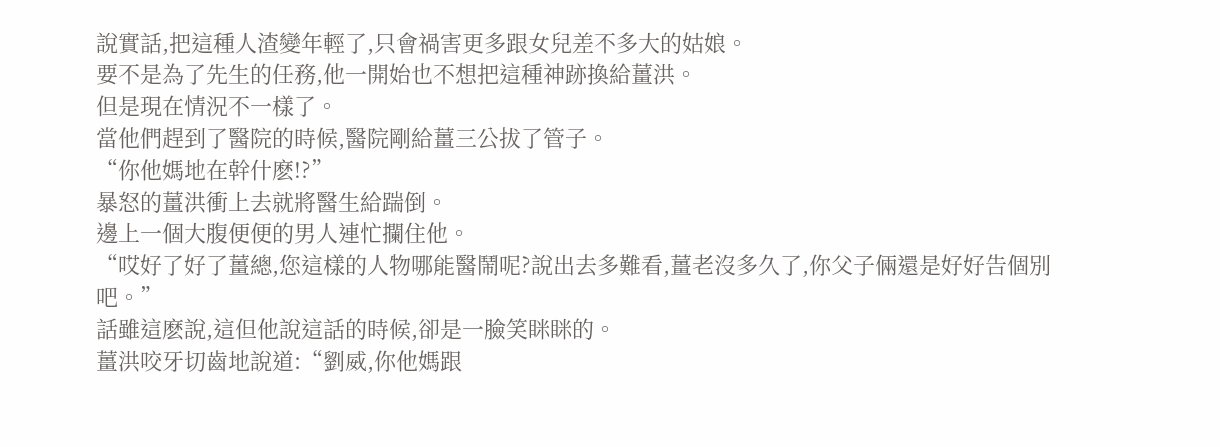說實話,把這種人渣變年輕了,只會禍害更多跟女兒差不多大的姑娘。
要不是為了先生的任務,他一開始也不想把這種神跡換給薑洪。
但是現在情況不一樣了。
當他們趕到了醫院的時候,醫院剛給薑三公拔了管子。
“你他媽地在幹什麽!?”
暴怒的薑洪衝上去就將醫生給踹倒。
邊上一個大腹便便的男人連忙攔住他。
“哎好了好了薑總,您這樣的人物哪能醫鬧呢?說出去多難看,薑老沒多久了,你父子倆還是好好告個別吧。”
話雖這麽說,這但他說這話的時候,卻是一臉笑眯眯的。
薑洪咬牙切齒地說道:“劉威,你他媽跟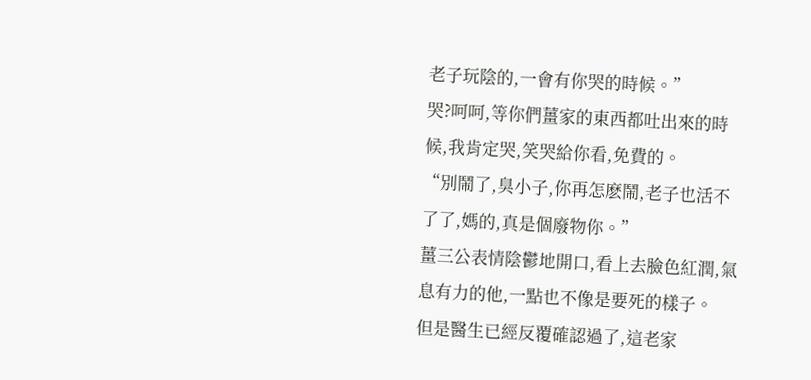老子玩陰的,一會有你哭的時候。”
哭?呵呵,等你們薑家的東西都吐出來的時候,我肯定哭,笑哭給你看,免費的。
“別鬧了,臭小子,你再怎麽鬧,老子也活不了了,媽的,真是個廢物你。”
薑三公表情陰鬱地開口,看上去臉色紅潤,氣息有力的他,一點也不像是要死的樣子。
但是醫生已經反覆確認過了,這老家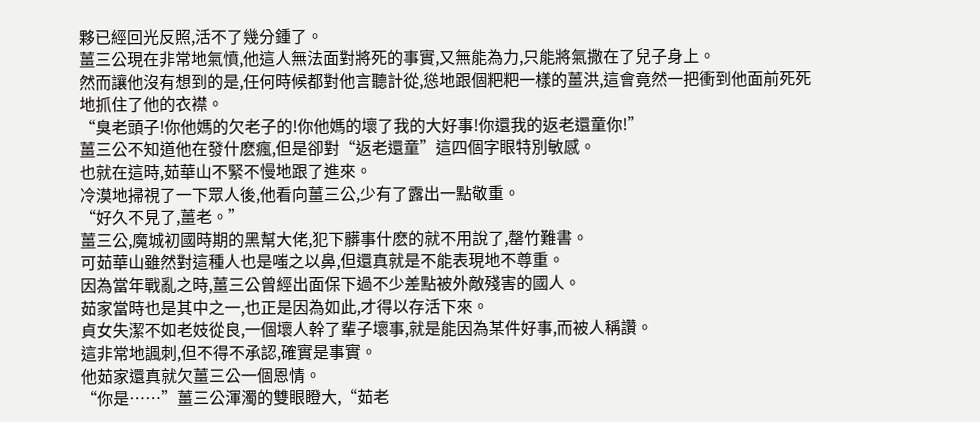夥已經回光反照,活不了幾分鍾了。
薑三公現在非常地氣憤,他這人無法面對將死的事實,又無能為力,只能將氣撒在了兒子身上。
然而讓他沒有想到的是,任何時候都對他言聽計從,慫地跟個粑粑一樣的薑洪,這會竟然一把衝到他面前死死地抓住了他的衣襟。
“臭老頭子!你他媽的欠老子的!你他媽的壞了我的大好事!你還我的返老還童你!”
薑三公不知道他在發什麽瘋,但是卻對“返老還童”這四個字眼特別敏感。
也就在這時,茹華山不緊不慢地跟了進來。
冷漠地掃視了一下眾人後,他看向薑三公,少有了露出一點敬重。
“好久不見了,薑老。”
薑三公,魔城初國時期的黑幫大佬,犯下髒事什麽的就不用說了,罄竹難書。
可茹華山雖然對這種人也是嗤之以鼻,但還真就是不能表現地不尊重。
因為當年戰亂之時,薑三公曾經出面保下過不少差點被外敵殘害的國人。
茹家當時也是其中之一,也正是因為如此,才得以存活下來。
貞女失潔不如老妓從良,一個壞人幹了輩子壞事,就是能因為某件好事,而被人稱讚。
這非常地諷刺,但不得不承認,確實是事實。
他茹家還真就欠薑三公一個恩情。
“你是……”薑三公渾濁的雙眼瞪大,“茹老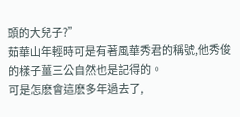頭的大兒子?”
茹華山年輕時可是有著風華秀君的稱號,他秀俊的樣子薑三公自然也是記得的。
可是怎麽會這麽多年過去了,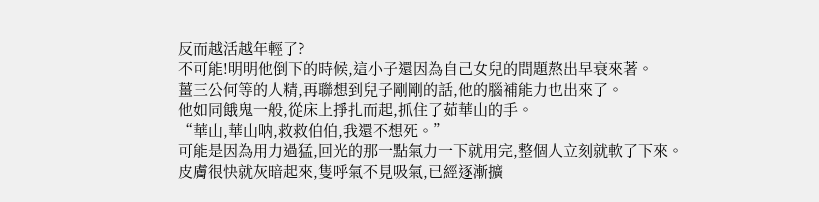反而越活越年輕了?
不可能!明明他倒下的時候,這小子還因為自己女兒的問題熬出早衰來著。
薑三公何等的人精,再聯想到兒子剛剛的話,他的腦補能力也出來了。
他如同餓鬼一般,從床上掙扎而起,抓住了茹華山的手。
“華山,華山呐,救救伯伯,我還不想死。”
可能是因為用力過猛,回光的那一點氣力一下就用完,整個人立刻就軟了下來。
皮膚很快就灰暗起來,隻呼氣不見吸氣,已經逐漸擴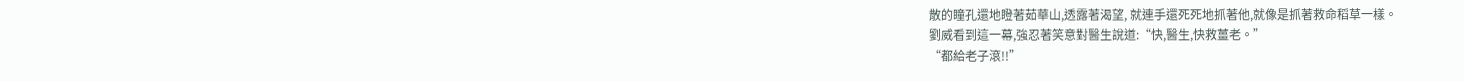散的瞳孔還地瞪著茹華山,透露著渴望, 就連手還死死地抓著他,就像是抓著救命稻草一樣。
劉威看到這一幕,強忍著笑意對醫生說道:“快,醫生,快救薑老。”
“都給老子滾!!”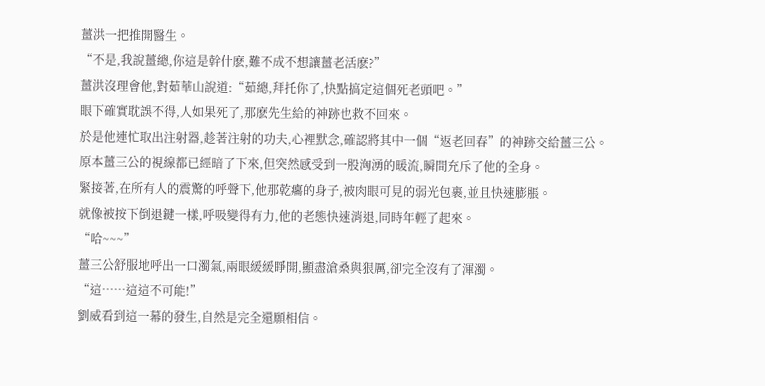薑洪一把推開醫生。
“不是,我說薑總,你這是幹什麽,難不成不想讓薑老活麽?”
薑洪沒理會他,對茹華山說道:“茹總,拜托你了,快點搞定這個死老頭吧。”
眼下確實耽誤不得,人如果死了,那麽先生給的神跡也救不回來。
於是他連忙取出注射器,趁著注射的功夫,心裡默念,確認將其中一個“返老回春”的神跡交給薑三公。
原本薑三公的視線都已經暗了下來,但突然感受到一股洶湧的暖流,瞬間充斥了他的全身。
緊接著,在所有人的震驚的呼聲下,他那乾癟的身子,被肉眼可見的弱光包裹,並且快速膨脹。
就像被按下倒退鍵一樣,呼吸變得有力,他的老態快速消退,同時年輕了起來。
“哈~~~”
薑三公舒服地呼出一口濁氣,兩眼緩緩睜開,顯盡滄桑與狠厲,卻完全沒有了渾濁。
“這……這這不可能!”
劉威看到這一幕的發生,自然是完全還願相信。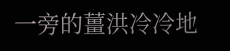一旁的薑洪冷冷地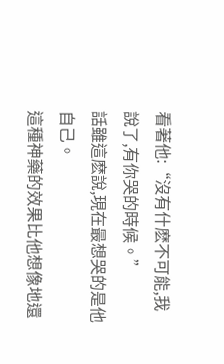看著他:“沒有什麽不可能,我說了,有你哭的時候。”
話雖這麽說,現在最想哭的是他自己。
這種神藥的效果比他想像地還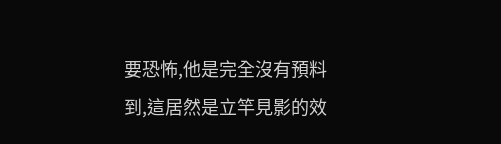要恐怖,他是完全沒有預料到,這居然是立竿見影的效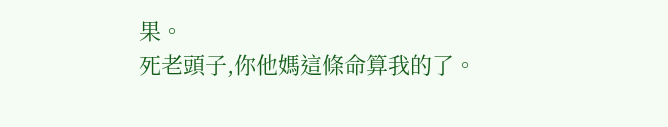果。
死老頭子,你他媽這條命算我的了。